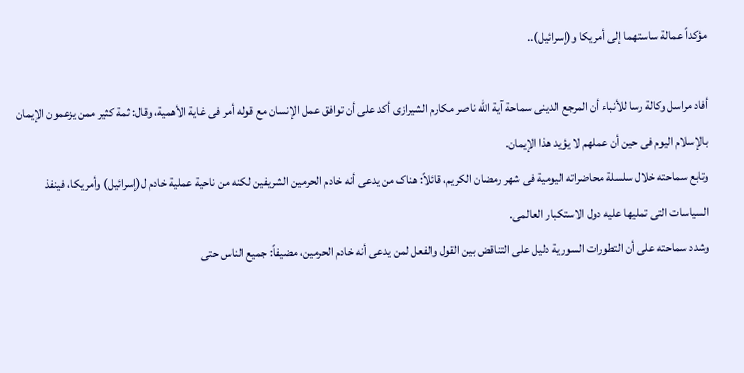مؤکداً عمالة ساستهما إلى أمریکا و(إسرائیل)..

أفاد مراسل وکالة رسا للأنباء أن المرجع الدینی سماحة آیة الله ناصر مکارم الشیرازی أکد على أن توافق عمل الإنسان مع قوله أمر فی غایة الأهمیة، وقال: ثمة کثیر ممن یزعمون الإیمان بالإسلام الیوم فی حین أن عملهم لا یؤید هذا الإیمان.
وتابع سماحته خلال سلسلة محاضراته الیومیة فی شهر رمضان الکریم، قائلاً: هناک من یدعی أنه خادم الحرمین الشریفین لکنه من ناحیة عملیة خادم ل(إسرائیل) وأمریکا، فینفذ السیاسات التی تملیها علیه دول الاستکبار العالمی.
وشدد سماحته على أن التطورات السوریة دلیل على التناقض بین القول والفعل لمن یدعی أنه خادم الحرمین، مضیفاً: جمیع الناس حتى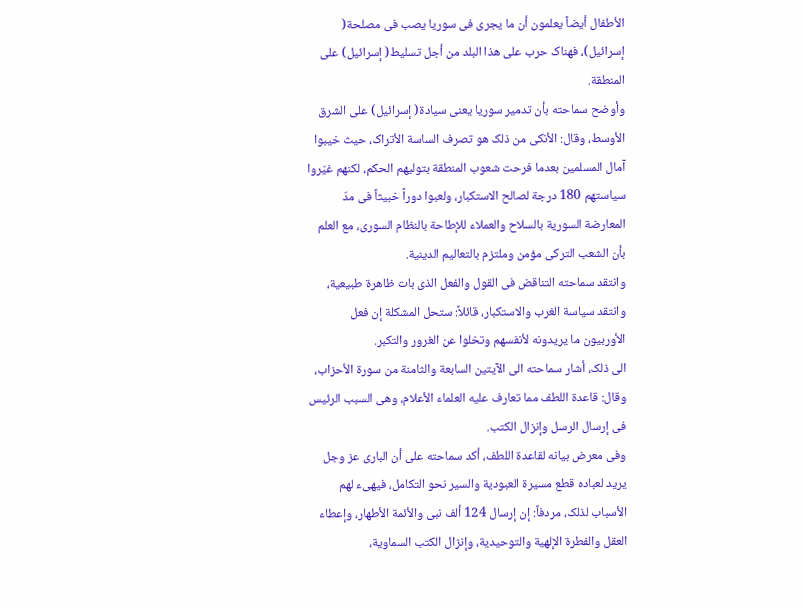الأطفال أیضاً یعلمون أن ما یجری فی سوریا یصب فی مصلحة( إسرائیل)، فهناک حرب على هذا البلد من أجل تسلیط( إسرائیل) على المنطقة.
وأوضح سماحته بأن تدمیر سوریا یعنی سیادة( إسرائیل) على الشرق الأوسط، وقال: الأنکى من ذلک هو تصرف الساسة الأتراک، حیث خیبوا آمال المسلمین بعدما فرحت شعوب المنطقة بتولیهم الحکم، لکنهم غیّروا سیاستهم 180 درجة لصالح الاستکبار، ولعبوا دوراً خبیثاً فی مدّ المعارضة السوریة بالسلاح والعملاء للإطاحة بالنظام السوری، مع العلم بأن الشعب الترکی مؤمن وملتزم بالتعالیم الدینیة.
وانتقد سماحته التناقض فی القول والفعل الذی بات ظاهرة طبیعیة، وانتقد سیاسة الغرب والاستکبار، قائلاً: ستحل المشکلة إن فعل الأوربیون ما یریدونه لأنفسهم وتخلوا عن الغرور والتکبر.
الى ذلک، أشار سماحته الى الآیتین السابعة والثامنة من سورة الأحزاب، وقال: قاعدة اللطف مما تعارف علیه العلماء الأعلام، وهی السبب الرئیس فی إرسال الرسل وإنزال الکتب.
وفی معرض بیانه لقاعدة اللطف، أکد سماحته على أن الباری عز وجل یرید لعباده قطع مسیرة العبودیة والسیر نحو التکامل، فیهیء لهم الأسباب لذلک، مردفاً: إن إرسال 124 ألف نبی والأئمة الأطهار، وإعطاء العقل والفطرة الإلهیة والتوحیدیة، وإنزال الکتب السماویة،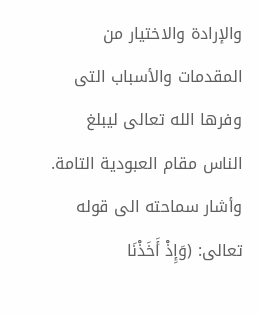والإرادة والاختیار من المقدمات والأسباب التی وفرها الله تعالى لیبلغ الناس مقام العبودیة التامة.
وأشار سماحته الى قوله تعالى: (وَإِذْ أَخَذْنَا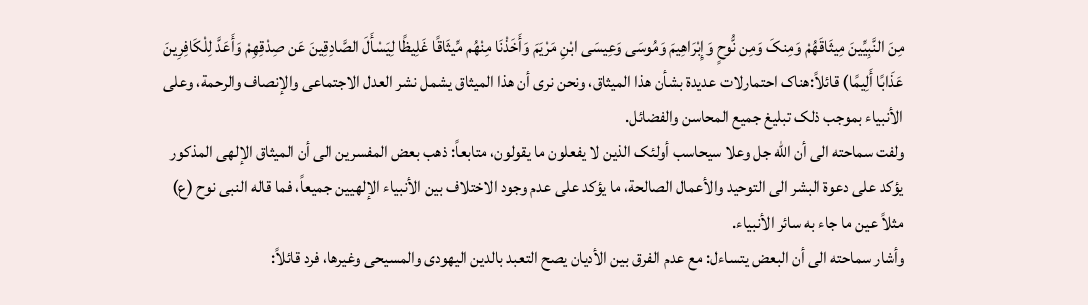مِنَ النَّبِیِّینَ مِیثَاقَهُمْ وَمِنکَ وَمِن نُّوحٍ وَإِبْرَاهِیمَ وَمُوسَى وَعِیسَى ابْنِ مَرْیَمَ وَأَخَذْنَا مِنْهُم مِّیثَاقًا غَلِیظًا لِیَسْأَلَ الصَّادِقِینَ عَن صِدْقِهِمْ وَأَعَدَّ لِلْکَافِرِینَ عَذَابًا أَلِیمًا) قائلاً:هناک احتمارلات عدیدة بشأن هذا المیثاق، ونحن نرى أن هذا المیثاق یشمل نشر العدل الاجتماعی والإنصاف والرحمة، وعلى الأنبیاء بموجب ذلک تبلیغ جمیع المحاسن والفضائل.
ولفت سماحته الى أن الله جل وعلا سیحاسب أولئک الذین لا یفعلون ما یقولون، متابعاً: ذهب بعض المفسرین الى أن المیثاق الإلهی المذکور یؤکد على دعوة البشر الى التوحید والأعمال الصالحة، ما یؤکد على عدم وجود الاختلاف بین الأنبیاء الإلهیین جمیعاً، فما قاله النبی نوح (ع) مثلاً عین ما جاء به سائر الأنبیاء.
وأشار سماحته الى أن البعض یتساءل: مع عدم الفرق بین الأدیان یصح التعبد بالدین الیهودی والمسیحی وغیرها، فرد قائلاً: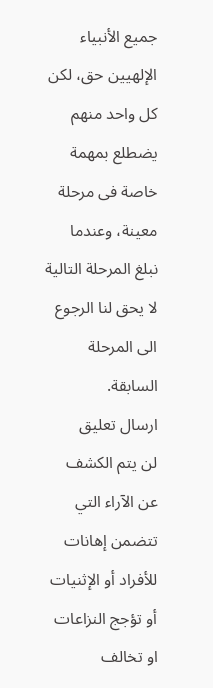جمیع الأنبیاء الإلهیین حق، لکن کل واحد منهم یضطلع بمهمة خاصة فی مرحلة معینة، وعندما نبلغ المرحلة التالیة لا یحق لنا الرجوع الى المرحلة السابقة.
ارسال تعليق
لن يتم الكشف عن الآراء التي تتضمن إهانات للأفراد أو الإثنيات أو تؤجج النزاعات او تخالف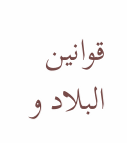قوانين البلاد و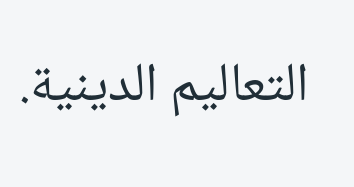التعالیم الدينية.